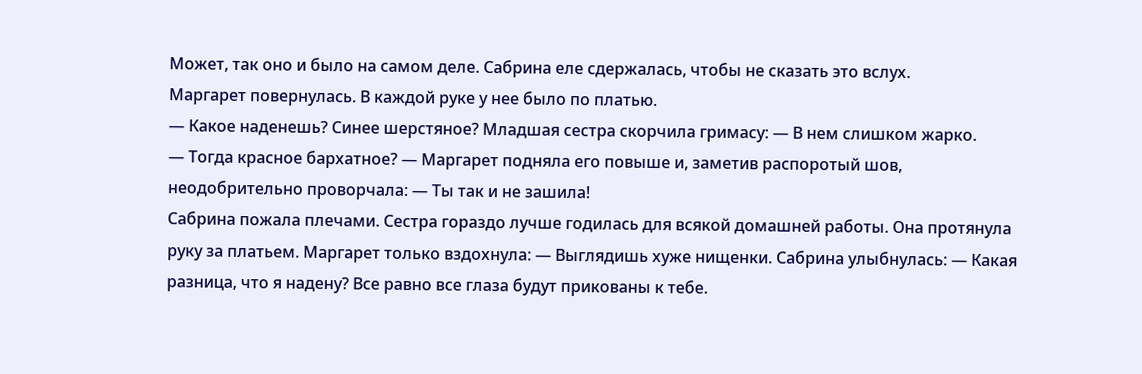Может, так оно и было на самом деле. Сабрина еле сдержалась, чтобы не сказать это вслух.
Маргарет повернулась. В каждой руке у нее было по платью.
— Какое наденешь? Синее шерстяное? Младшая сестра скорчила гримасу: — В нем слишком жарко.
— Тогда красное бархатное? — Маргарет подняла его повыше и, заметив распоротый шов, неодобрительно проворчала: — Ты так и не зашила!
Сабрина пожала плечами. Сестра гораздо лучше годилась для всякой домашней работы. Она протянула руку за платьем. Маргарет только вздохнула: — Выглядишь хуже нищенки. Сабрина улыбнулась: — Какая разница, что я надену? Все равно все глаза будут прикованы к тебе.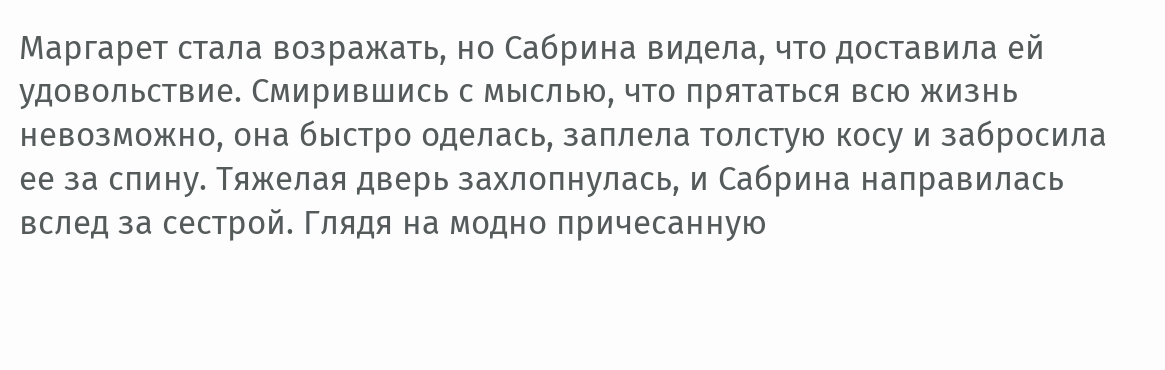Маргарет стала возражать, но Сабрина видела, что доставила ей удовольствие. Смирившись с мыслью, что прятаться всю жизнь невозможно, она быстро оделась, заплела толстую косу и забросила ее за спину. Тяжелая дверь захлопнулась, и Сабрина направилась вслед за сестрой. Глядя на модно причесанную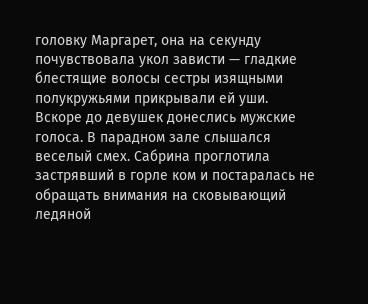головку Маргарет, она на секунду почувствовала укол зависти — гладкие блестящие волосы сестры изящными полукружьями прикрывали ей уши.
Вскоре до девушек донеслись мужские голоса. В парадном зале слышался веселый смех. Сабрина проглотила застрявший в горле ком и постаралась не обращать внимания на сковывающий ледяной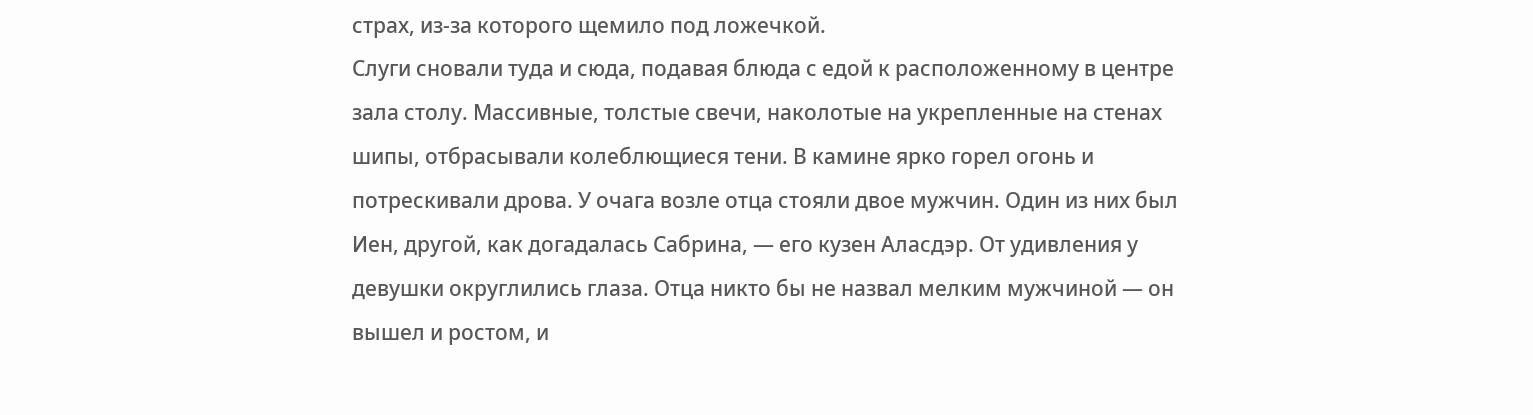страх, из-за которого щемило под ложечкой.
Слуги сновали туда и сюда, подавая блюда с едой к расположенному в центре зала столу. Массивные, толстые свечи, наколотые на укрепленные на стенах шипы, отбрасывали колеблющиеся тени. В камине ярко горел огонь и потрескивали дрова. У очага возле отца стояли двое мужчин. Один из них был Иен, другой, как догадалась Сабрина, — его кузен Аласдэр. От удивления у девушки округлились глаза. Отца никто бы не назвал мелким мужчиной — он вышел и ростом, и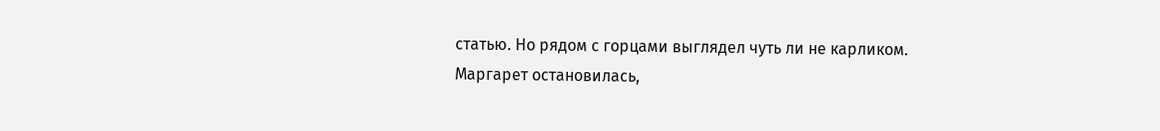статью. Но рядом с горцами выглядел чуть ли не карликом.
Маргарет остановилась,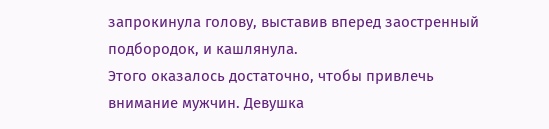запрокинула голову, выставив вперед заостренный подбородок, и кашлянула.
Этого оказалось достаточно, чтобы привлечь внимание мужчин. Девушка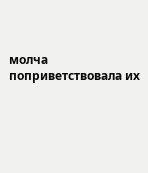молча поприветствовала их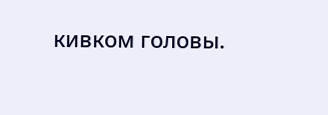кивком головы.